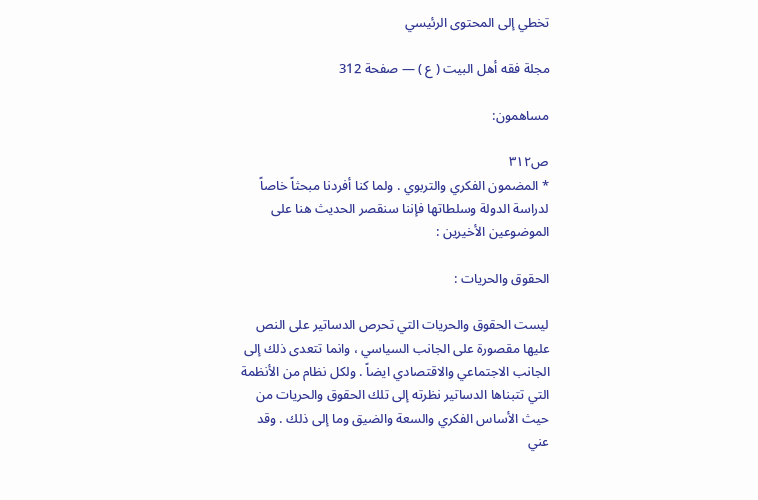تخطي إلى المحتوى الرئيسي

مجلة فقه أهل البيت ( ع ) — صفحة 312

مساهمون:

ص٣١٢
* المضمون الفكري والتربوي . ولما كنا أفردنا مبحثاً خاصاً لدراسة الدولة وسلطاتها فإننا سنقصر الحديث هنا على الموضوعين الأخيرين :

الحقوق والحريات :

ليست الحقوق والحريات التي تحرص الدساتير على النص عليها مقصورة على الجانب السياسي ، وانما تتعدى ذلك إلى الجانب الاجتماعي والاقتصادي ايضاً . ولكل نظام من الأنظمة التي تتبناها الدساتير نظرته إلى تلك الحقوق والحريات من حيث الأساس الفكري والسعة والضيق وما إلى ذلك . وقد عني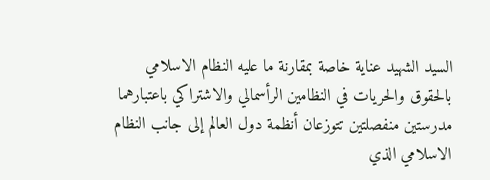السيد الشهيد عناية خاصة بمقارنة ما عليه النظام الاسلامي بالحقوق والحريات في النظامين الرأسمالي والاشتراكي باعتبارهما مدرستين منفصلتين تتوزعان أنظمة دول العالم إلى جانب النظام الاسلامي الذي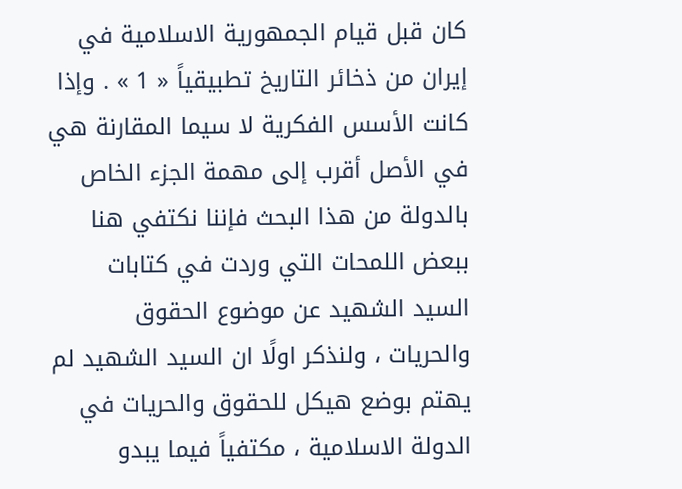كان قبل قيام الجمهورية الاسلامية في إيران من ذخائر التاريخ تطبيقياً « 1 » . وإذا كانت الأسس الفكرية لا سيما المقارنة هي في الأصل أقرب إلى مهمة الجزء الخاص بالدولة من هذا البحث فإننا نكتفي هنا ببعض اللمحات التي وردت في كتابات السيد الشهيد عن موضوع الحقوق والحريات ، ولنذكر اولًا ان السيد الشهيد لم يهتم بوضع هيكل للحقوق والحريات في الدولة الاسلامية ، مكتفياً فيما يبدو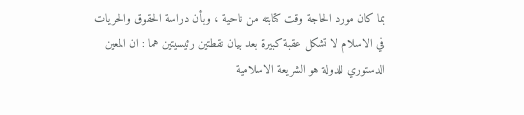بما كان مورد الحاجة وقت كتابته من ناحية ، وبأن دراسة الحقوق والحريات في الاسلام لا تشكل عقبة كبيرة بعد بيان نقطتين رئيسيتين هما : ان المعين الدستوري للدولة هو الشريعة الاسلامية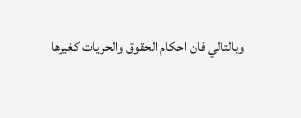وبالتالي فان احكام الحقوق والحريات كغيرها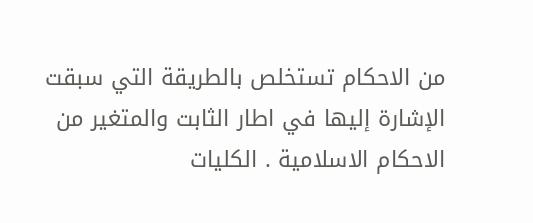من الاحكام تستخلص بالطريقة التي سبقت الإشارة إليها في اطار الثابت والمتغير من الاحكام الاسلامية . الكليات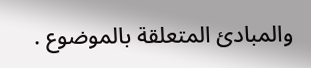والمبادئ المتعلقة بالموضوع .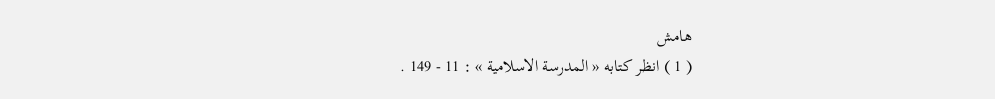هامش
( 1 ) انظر كتابه « المدرسة الاسلامية » : 11 - 149 .